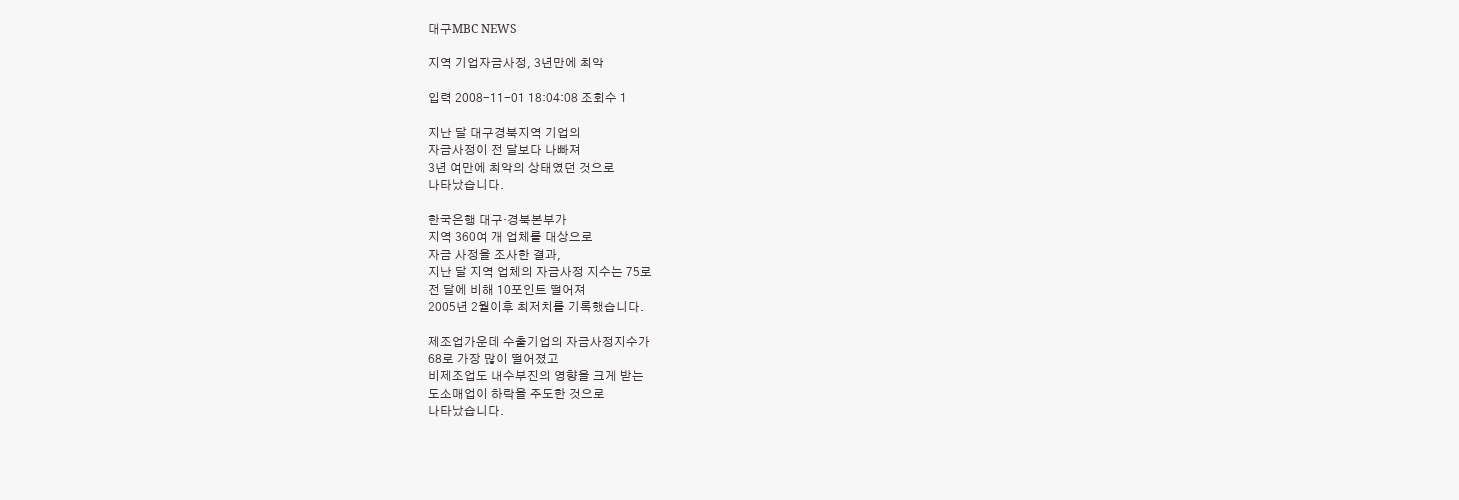대구MBC NEWS

지역 기업자금사정, 3년만에 최악

입력 2008-11-01 18:04:08 조회수 1

지난 달 대구경북지역 기업의
자금사정이 전 달보다 나빠져
3년 여만에 최악의 상태였던 것으로
나타났습니다.

한국은행 대구·경북본부가
지역 360여 개 업체를 대상으로
자금 사정을 조사한 결과,
지난 달 지역 업체의 자금사정 지수는 75로
전 달에 비해 10포인트 떨어져
2005년 2월이후 최저치를 기록했습니다.

제조업가운데 수출기업의 자금사정지수가
68로 가장 많이 떨어졌고
비제조업도 내수부진의 영향을 크게 받는
도소매업이 하락을 주도한 것으로
나타났습니다.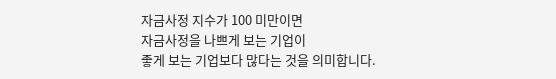자금사정 지수가 100 미만이면
자금사정을 나쁘게 보는 기업이
좋게 보는 기업보다 많다는 것을 의미합니다.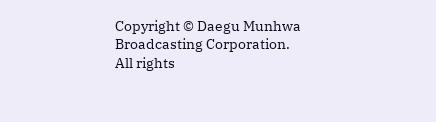Copyright © Daegu Munhwa Broadcasting Corporation. All rights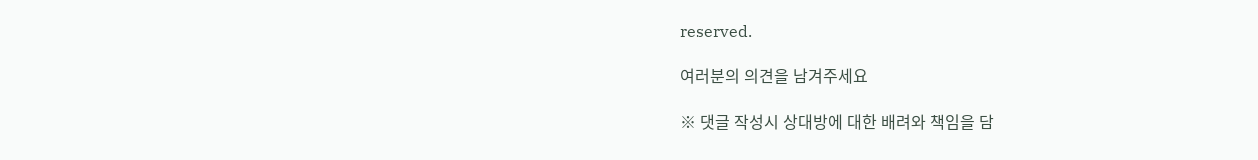reserved.

여러분의 의견을 남겨주세요

※ 댓글 작성시 상대방에 대한 배려와 책임을 담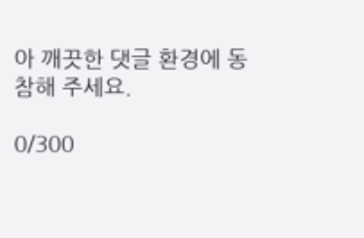아 깨끗한 댓글 환경에 동참해 주세요.

0/300